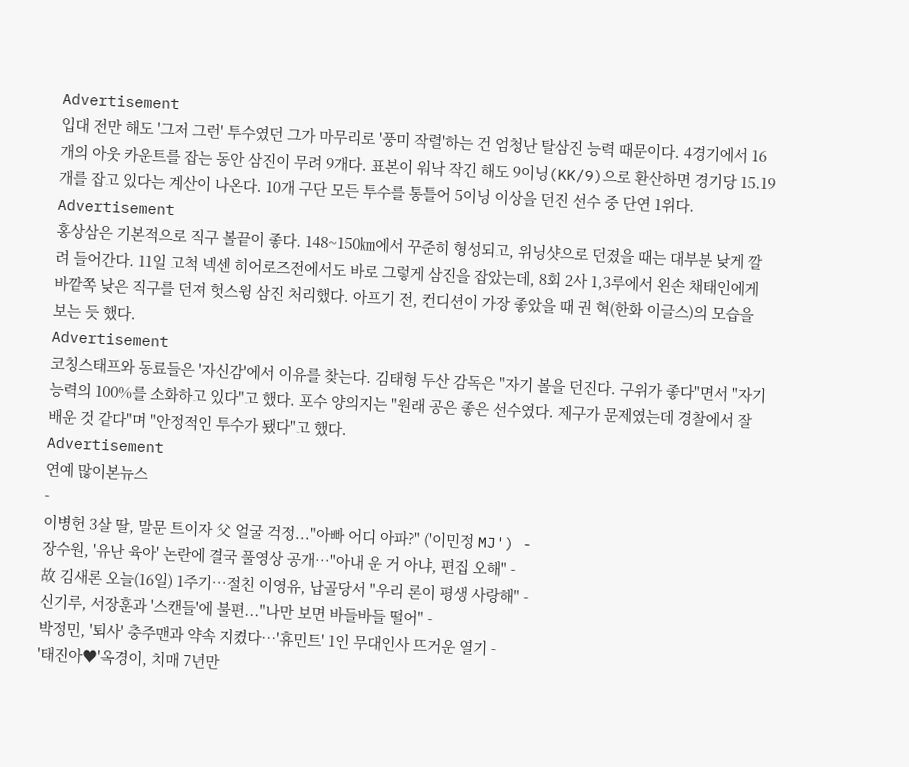Advertisement
입대 전만 해도 '그저 그런' 투수였던 그가 마무리로 '풍미 작렬'하는 건 엄청난 탈삼진 능력 때문이다. 4경기에서 16개의 아웃 카운트를 잡는 동안 삼진이 무려 9개다. 표본이 워낙 작긴 해도 9이닝(KK/9)으로 환산하면 경기당 15.19개를 잡고 있다는 계산이 나온다. 10개 구단 모든 투수를 통틀어 5이닝 이상을 던진 선수 중 단연 1위다.
Advertisement
홍상삼은 기본적으로 직구 볼끝이 좋다. 148~150㎞에서 꾸준히 형성되고, 위닝샷으로 던졌을 때는 대부분 낮게 깔려 들어간다. 11일 고척 넥센 히어로즈전에서도 바로 그렇게 삼진을 잡았는데, 8회 2사 1,3루에서 왼손 채태인에게 바깥쪽 낮은 직구를 던져 헛스윙 삼진 처리했다. 아프기 전, 컨디션이 가장 좋았을 때 권 혁(한화 이글스)의 모습을 보는 듯 했다.
Advertisement
코칭스태프와 동료들은 '자신감'에서 이유를 찾는다. 김태형 두산 감독은 "자기 볼을 던진다. 구위가 좋다"면서 "자기 능력의 100%를 소화하고 있다"고 했다. 포수 양의지는 "원래 공은 좋은 선수였다. 제구가 문제였는데 경찰에서 잘 배운 것 같다"며 "안정적인 투수가 됐다"고 했다.
Advertisement
연예 많이본뉴스
-
이병헌 3살 딸, 말문 트이자 父 얼굴 걱정..."아빠 어디 아파?" ('이민정 MJ') -
장수원, '유난 육아' 논란에 결국 풀영상 공개…"아내 운 거 아냐, 편집 오해" -
故 김새론 오늘(16일) 1주기…절친 이영유, 납골당서 "우리 론이 평생 사랑해" -
신기루, 서장훈과 '스캔들'에 불편..."나만 보면 바들바들 떨어" -
박정민, '퇴사' 충주맨과 약속 지켰다…'휴민트' 1인 무대인사 뜨거운 열기 -
'태진아♥'옥경이, 치매 7년만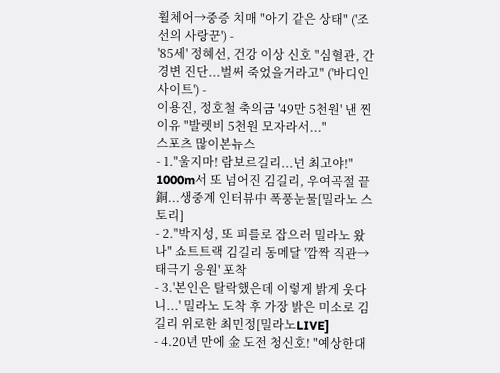휠체어→중증 치매 "아기 같은 상태" ('조선의 사랑꾼') -
'85세' 정혜선, 건강 이상 신호 "심혈관, 간경변 진단...벌써 죽었을거라고" ('바디인사이트') -
이용진, 정호철 축의금 '49만 5천원' 낸 찐이유 "발렛비 5천원 모자라서..."
스포츠 많이본뉴스
- 1."울지마! 람보르길리...넌 최고야!" 1000m서 또 넘어진 김길리, 우여곡절 끝 銅...생중계 인터뷰中 폭풍눈물[밀라노 스토리]
- 2."박지성, 또 피를로 잡으러 밀라노 왔나" 쇼트트랙 김길리 동메달 '깜짝 직관→태극기 응원' 포착
- 3.'본인은 탈락했은데 이렇게 밝게 웃다니...' 밀라노 도착 후 가장 밝은 미소로 김길리 위로한 최민정[밀라노LIVE]
- 4.20년 만에 金 도전 청신호! "예상한대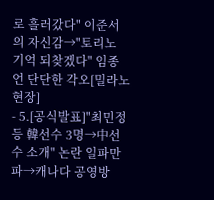로 흘러갔다" 이준서의 자신감→"토리노 기억 되찾겠다" 임종언 단단한 각오[밀라노 현장]
- 5.[공식발표]"최민정 등 韓선수 3명→中선수 소개" 논란 일파만파→캐나다 공영방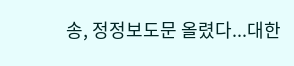송, 정정보도문 올렸다...대한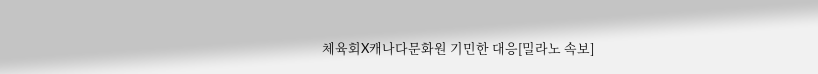체육회X캐나다문화원 기민한 대응[밀라노 속보]